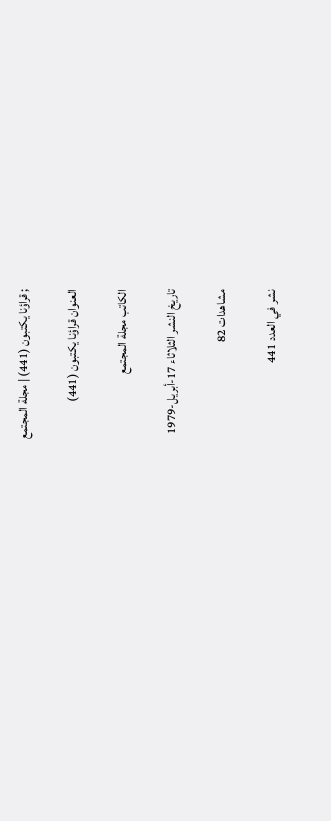; قراؤنا يكتبون (441) | مجلة المجتمع

العنوان قراؤنا يكتبون (441)

الكاتب مجلة المجتمع

تاريخ النشر الثلاثاء 17-أبريل-1979

مشاهدات 82

نشر في العدد 441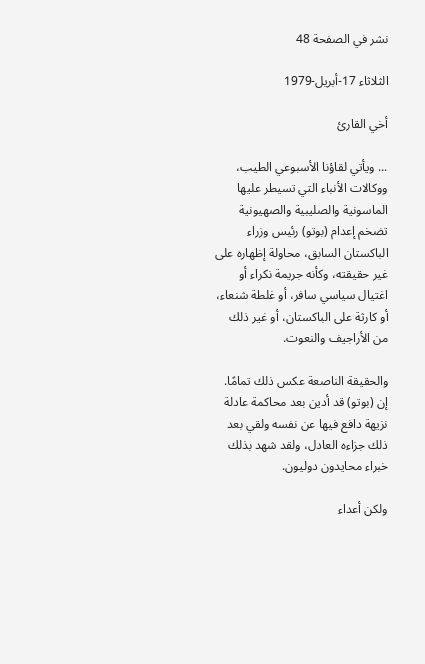نشر في الصفحة 48

الثلاثاء 17-أبريل-1979

أخي القارئ

... ويأتي لقاؤنا الأسبوعي الطيب، ووكالات الأنباء التي تسيطر عليها الماسونية والصليبية والصهيونية تضخم إعدام (بوتو) رئيس وزراء الباكستان السابق، محاولة إظهاره على غير حقيقته، وكأنه جريمة نكراء أو اغتيال سياسي سافر، أو غلطة شنعاء، أو كارثة على الباكستان، أو غير ذلك من الأراجيف والنعوت.

والحقيقة الناصعة عكس ذلك تمامًا. إن (بوتو) قد أدين بعد محاكمة عادلة نزيهة دافع فيها عن نفسه ولقي بعد ذلك جزاءه العادل، ولقد شهد بذلك خبراء محايدون دوليون.

ولكن أعداء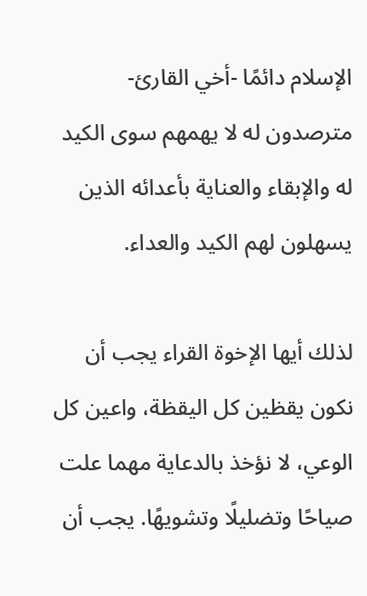الإسلام دائمًا -أخي القارئ- مترصدون له لا يهمهم سوى الكيد له والإبقاء والعناية بأعدائه الذين يسهلون لهم الكيد والعداء.

لذلك أيها الإخوة القراء يجب أن نكون يقظين كل اليقظة، واعين كل الوعي، لا نؤخذ بالدعاية مهما علت صياحًا وتضليلًا وتشويهًا. يجب أن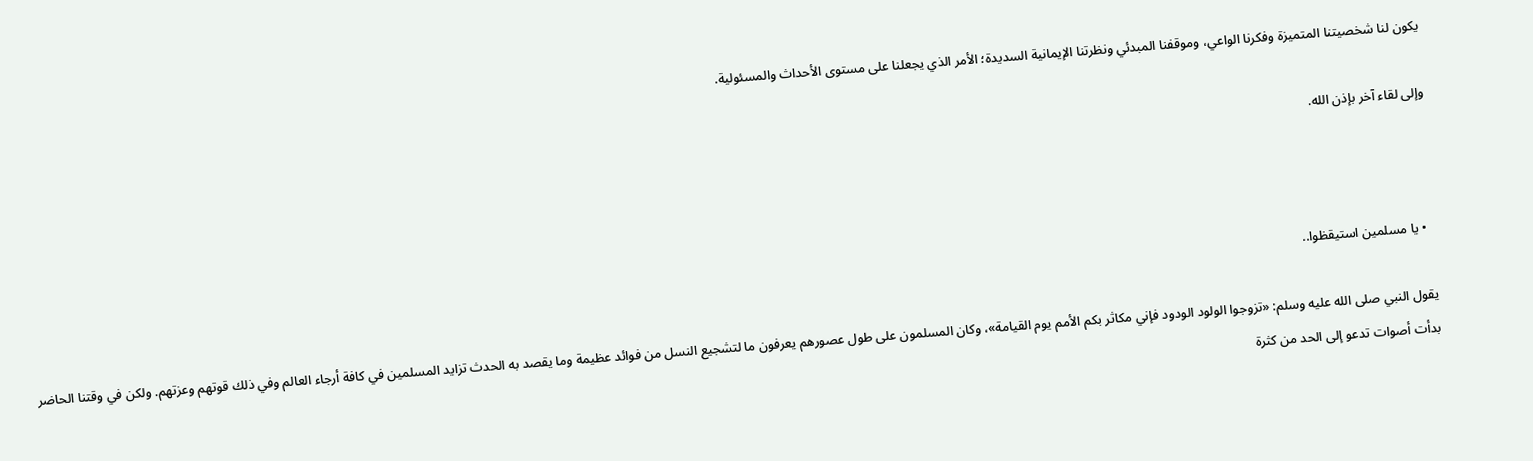يكون لنا شخصيتنا المتميزة وفكرنا الواعي، وموقفنا المبدئي ونظرتنا الإيمانية السديدة؛ الأمر الذي يجعلنا على مستوى الأحداث والمسئولية.

وإلى لقاء آخر بإذن الله.



  • يا مسلمين استيقظوا..

يقول النبي صلى الله عليه وسلم: «تزوجوا الولود الودود فإني مكاثر بكم الأمم يوم القيامة»، وكان المسلمون على طول عصورهم يعرفون ما لتشجيع النسل من فوائد عظيمة وما يقصد به الحدث تزايد المسلمين في كافة أرجاء العالم وفي ذلك قوتهم وعزتهم. ولكن في وقتنا الحاضر بدأت أصوات تدعو إلى الحد من كثرة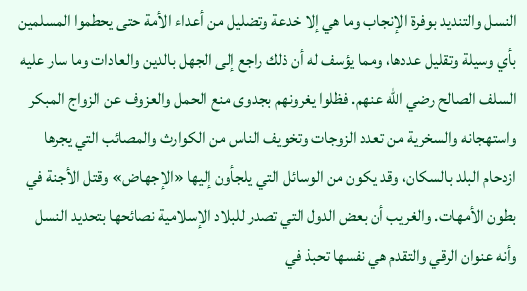النسل والتنديد بوفرة الإنجاب وما هي إلا خدعة وتضليل من أعداء الأمة حتى يحطموا المسلمين بأي وسيلة وتقليل عددها، ومما يؤسف له أن ذلك راجع إلى الجهل بالدين والعادات وما سار عليه السلف الصالح رضي الله عنهم. فظلوا يغرونهم بجدوى منع الحمل والعزوف عن الزواج المبكر واستهجانه والسخرية من تعدد الزوجات وتخويف الناس من الكوارث والمصائب التي يجرها ازدحام البلد بالسكان، وقد يكون من الوسائل التي يلجأون إليها «الإجهاض» وقتل الأجنة في بطون الأمهات. والغريب أن بعض الدول التي تصدر للبلاد الإسلامية نصائحها بتحديد النسل وأنه عنوان الرقي والتقدم هي نفسها تحبذ في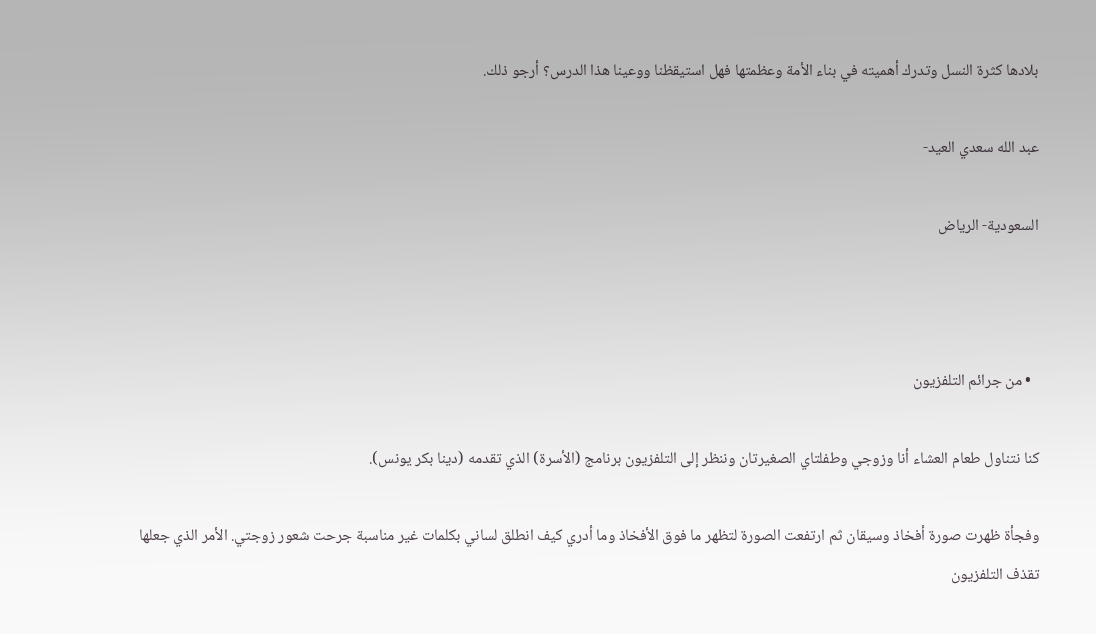بلادها كثرة النسل وتدرك أهميته في بناء الأمة وعظمتها فهل استيقظنا ووعينا هذا الدرس؟ أرجو ذلك.

عبد الله سعدي العيد-

السعودية- الرياض



  • من جرائم التلفزيون

كنا نتناول طعام العشاء أنا وزوجي وطفلتاي الصغيرتان وننظر إلى التلفزيون برنامج (الأسرة) الذي تقدمه (دينا بكر يونس).

وفجأة ظهرت صورة أفخاذ وسيقان ثم ارتفعت الصورة لتظهر ما فوق الأفخاذ وما أدري كيف انطلق لساني بكلمات غير مناسبة جرحت شعور زوجتي. الأمر الذي جعلها تقذف التلفزيون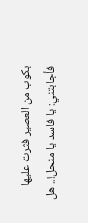بكوب من العصير فثرت عليها فأجابتني: يا فاسد يا منحل!.. هل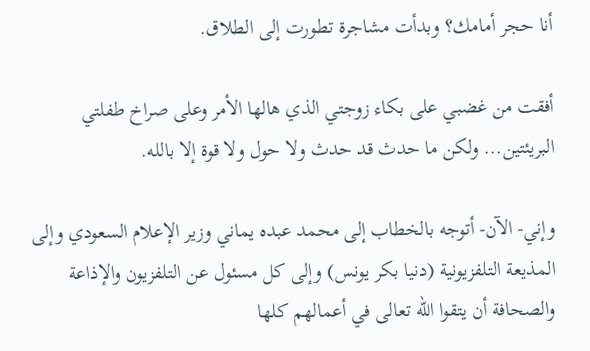أنا حجر أمامك؟ وبدأت مشاجرة تطورت إلى الطلاق.

أفقت من غضبي على بكاء زوجتي الذي هالها الأمر وعلى صراخ طفلتي البريئتين... ولكن ما حدث قد حدث ولا حول ولا قوة إلا بالله.

وإني- الآن- أتوجه بالخطاب إلى محمد عبده يماني وزير الإعلام السعودي وإلى المذيعة التلفزيونية (دنيا بكر يونس) وإلى كل مسئول عن التلفزيون والإذاعة والصحافة أن يتقوا الله تعالى في أعمالهم كلها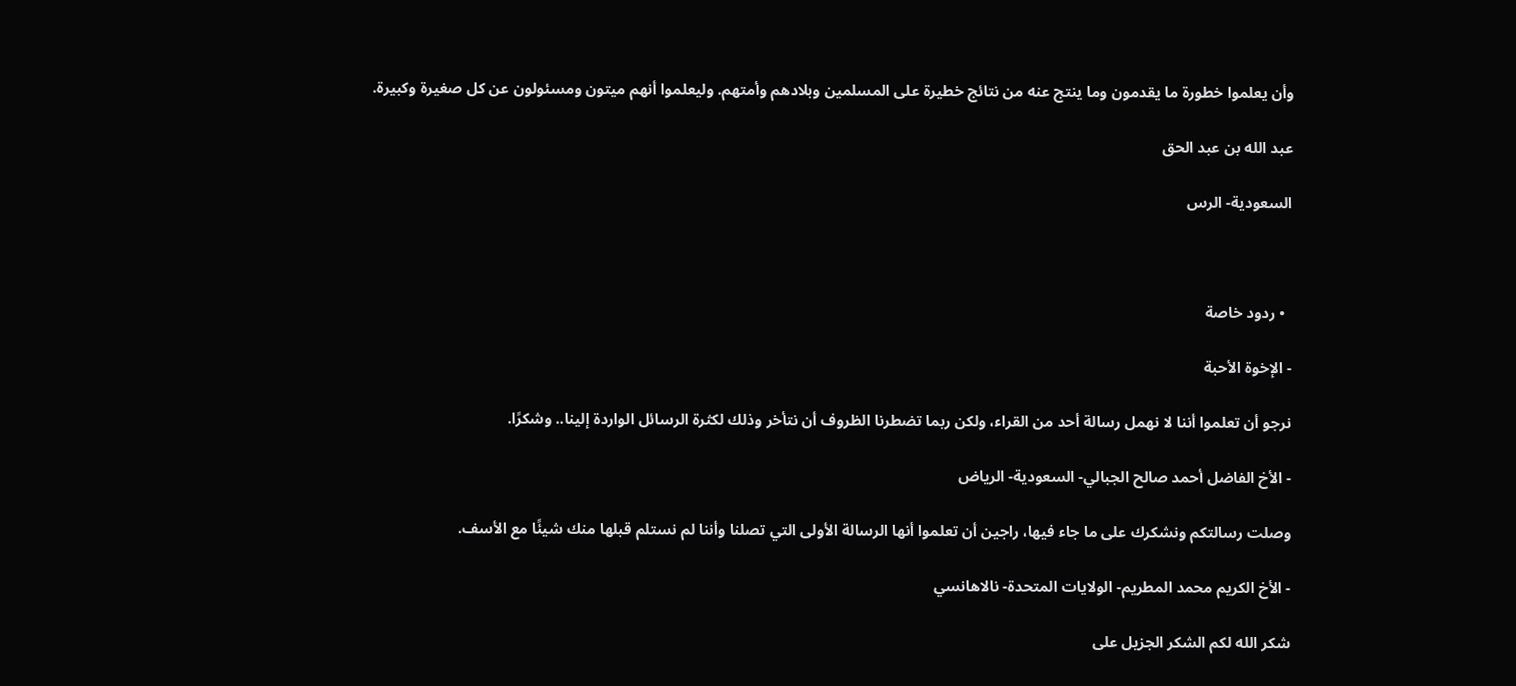وأن يعلموا خطورة ما يقدمون وما ينتج عنه من نتائج خطيرة على المسلمين وبلادهم وأمتهم. وليعلموا أنهم ميتون ومسئولون عن كل صغيرة وكبيرة.

عبد الله بن عبد الحق

السعودية- الرس



  • ردود خاصة

- الإخوة الأحبة

نرجو أن تعلموا أننا لا نهمل رسالة أحد من القراء، ولكن ربما تضطرنا الظروف أن نتأخر وذلك لكثرة الرسائل الواردة إلينا.. وشكرًا.

- الأخ الفاضل أحمد صالح الجبالي- السعودية- الرياض

وصلت رسالتكم ونشكرك على ما جاء فيها، راجين أن تعلموا أنها الرسالة الأولى التي تصلنا وأننا لم نستلم قبلها منك شيئًا مع الأسف.

- الأخ الكريم محمد المطريم- الولايات المتحدة- نالاهانسي

شكر الله لكم الشكر الجزيل على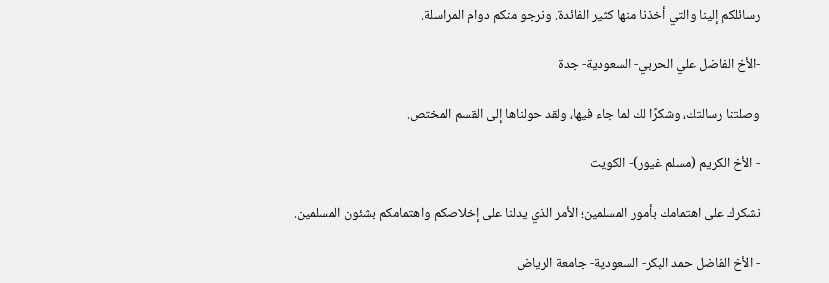رسائلكم إلينا والتي أخذنا منها كثير الفائدة. ونرجو منكم دوام المراسلة.

-الأخ الفاضل علي الحربي- السعودية- جدة

وصلتنا رسالتك، وشكرًا لك لما جاء فيها، ولقد حولناها إلى القسم المختص.

- الأخ الكريم (مسلم غيور)- الكويت

نشكرك على اهتمامك بأمور المسلمين؛ الأمر الذي يدلنا على إخلاصكم واهتمامكم بشئون المسلمين.

- الأخ الفاضل حمد البكر- السعودية- جامعة الرياض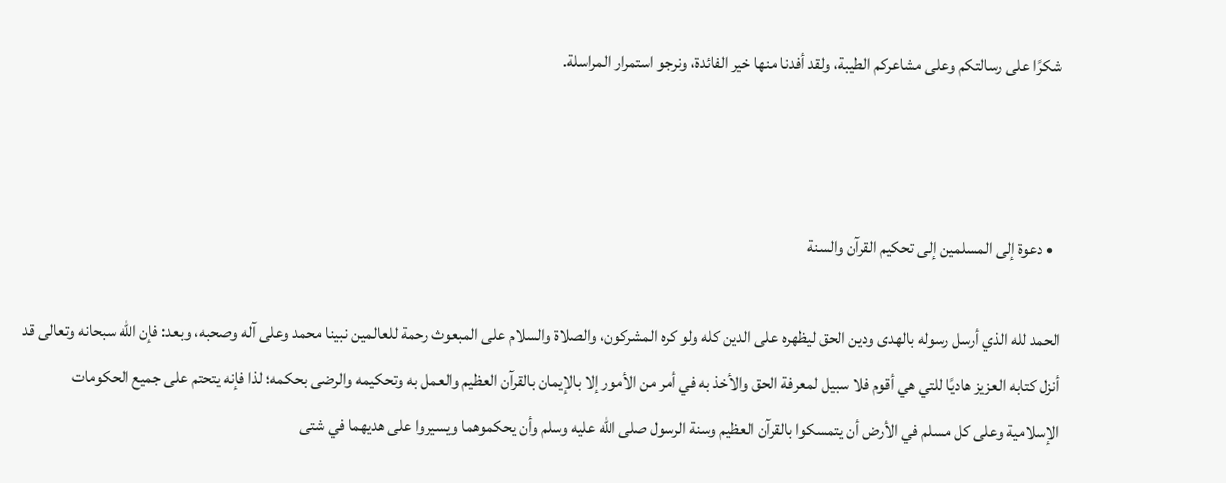شكرًا على رسالتكم وعلى مشاعركم الطيبة، ولقد أفدنا منها خير الفائدة، ونرجو استمرار المراسلة.



  • دعوة إلى المسلمين إلى تحكيم القرآن والسنة

الحمد لله الذي أرسل رسوله بالهدى ودين الحق ليظهره على الدين كله ولو كره المشركون، والصلاة والسلام على المبعوث رحمة للعالمين نبينا محمد وعلى آله وصحبه، وبعد: فإن الله سبحانه وتعالى قد أنزل كتابه العزيز هاديًا للتي هي أقوم فلا سبيل لمعرفة الحق والأخذ به في أمر من الأمور إلا بالإيمان بالقرآن العظيم والعمل به وتحكيمه والرضى بحكمه؛ لذا فإنه يتحتم على جميع الحكومات الإسلامية وعلى كل مسلم في الأرض أن يتمسكوا بالقرآن العظيم وسنة الرسول صلى الله عليه وسلم وأن يحكموهما ويسيروا على هديهما في شتى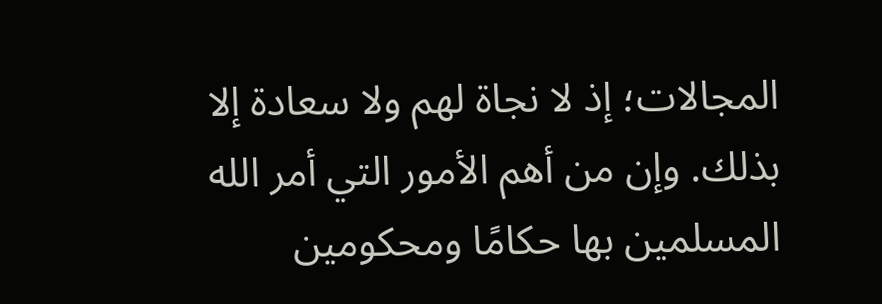المجالات؛ إذ لا نجاة لهم ولا سعادة إلا بذلك. وإن من أهم الأمور التي أمر الله المسلمين بها حكامًا ومحكومين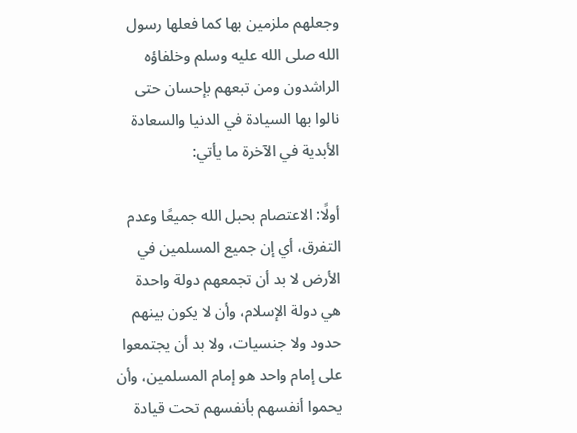وجعلهم ملزمين بها كما فعلها رسول الله صلى الله عليه وسلم وخلفاؤه الراشدون ومن تبعهم بإحسان حتى نالوا بها السيادة في الدنيا والسعادة الأبدية في الآخرة ما يأتي:

أولًا: الاعتصام بحبل الله جميعًا وعدم التفرق، أي إن جميع المسلمين في الأرض لا بد أن تجمعهم دولة واحدة هي دولة الإسلام، وأن لا يكون بينهم حدود ولا جنسيات، ولا بد أن يجتمعوا على إمام واحد هو إمام المسلمين، وأن يحموا أنفسهم بأنفسهم تحت قيادة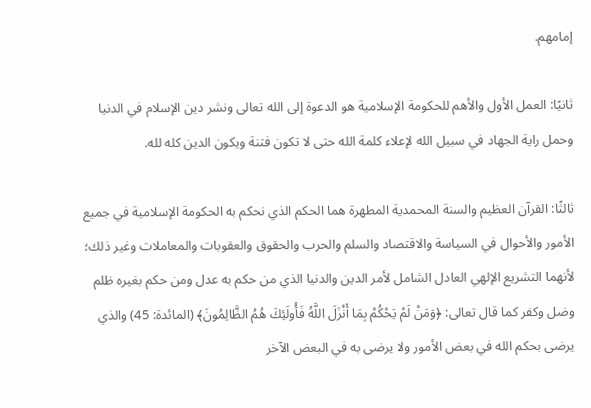إمامهم.

ثانيًا: العمل الأول والأهم للحكومة الإسلامية هو الدعوة إلى الله تعالى ونشر دين الإسلام في الدنيا وحمل راية الجهاد في سبيل الله لإعلاء كلمة الله حتى لا تكون فتنة ويكون الدين كله لله.

ثالثًا: القرآن العظيم والسنة المحمدية المطهرة هما الحكم الذي نحكم به الحكومة الإسلامية في جميع الأمور والأحوال في السياسة والاقتصاد والسلم والحرب والحقوق والعقوبات والمعاملات وغير ذلك؛ لأنهما التشريع الإلهي العادل الشامل لأمر الدين والدنيا الذي من حكم به عدل ومن حكم بغيره ظلم وضل وكفر كما قال تعالى: ﴿وَمَنْ لَمْ يَحْكُمْ بِمَا أَنْزَلَ اللَّهُ فَأُولَئِكَ هُمُ الظَّالِمُونَ﴾ (المائدة: 45) والذي يرضى بحكم الله في بعض الأمور ولا يرضى به في البعض الآخر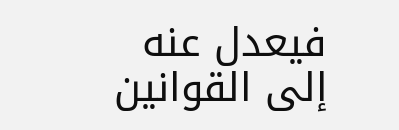فيعدل عنه إلى القوانين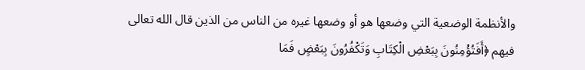والأنظمة الوضعية التي وضعها هو أو وضعها غيره من الناس من الذين قال الله تعالى فيهم ﴿أَفَتُؤْمِنُونَ بِبَعْضِ الْكِتَابِ وَتَكْفُرُونَ بِبَعْضٍ فَمَا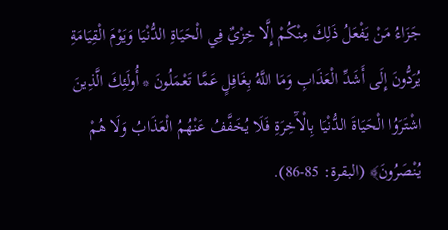جَزَاءُ مَنْ يَفْعَلُ ذَلِكَ مِنْكُمْ إِلَّا خِزْيٌ فِي الْحَيَاةِ الدُّنْيَا وَيَوْمَ الْقِيَامَةِ يُرَدُّونَ إِلَى أَشَدِّ الْعَذَابِ وَمَا اللَّهُ بِغَافِلٍ عَمَّا تَعْمَلُونَ * أُولَئِكَ الَّذِينَ اشْتَرَوُا الْحَيَاةَ الدُّنْيَا بِالْآَخِرَةِ فَلَا يُخَفَّفُ عَنْهُمُ الْعَذَابُ وَلَا هُمْ يُنْصَرُونَ﴾ (البقرة: 85-86).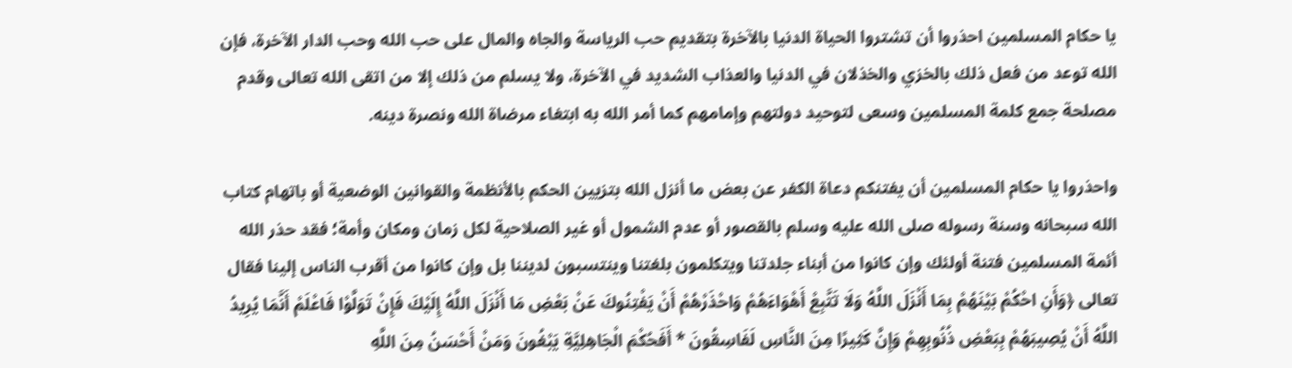يا حكام المسلمين احذروا أن تشتروا الحياة الدنيا بالآخرة بتقديم حب الرياسة والجاه والمال على حب الله وحب الدار الآخرة، فإن الله توعد من فعل ذلك بالخزي والخذلان في الدنيا والعذاب الشديد في الآخرة، ولا يسلم من ذلك إلا من اتقى الله تعالى وقدم مصلحة جمع كلمة المسلمين وسعى لتوحيد دولتهم وإمامهم كما أمر الله به ابتغاء مرضاة الله ونصرة دينه.

واحذروا يا حكام المسلمين أن يفتنكم دعاة الكفر عن بعض ما أنزل الله بتزيين الحكم بالأنظمة والقوانين الوضعية أو باتهام كتاب الله سبحانه وسنة رسوله صلى الله عليه وسلم بالقصور أو عدم الشمول أو غير الصلاحية لكل زمان ومكان وأمة؛ فقد حذر الله أئمة المسلمين فتنة أولئك وإن كانوا من أبناء جلدتنا ويتكلمون بلغتنا وينتسبون لديننا بل وإن كانوا من أقرب الناس إلينا فقال تعالى ﴿وَأَنِ احْكُمْ بَيْنَهُمْ بِمَا أَنْزَلَ اللَّهُ وَلَا تَتَّبِعْ أَهْوَاءَهُمْ وَاحْذَرْهُمْ أَنْ يَفْتِنُوكَ عَنْ بَعْضِ مَا أَنْزَلَ اللَّهُ إِلَيْكَ فَإِنْ تَوَلَّوْا فَاعْلَمْ أَنَّمَا يُرِيدُ اللَّهُ أَنْ يُصِيبَهُمْ بِبَعْضِ ذُنُوبِهِمْ وَإِنَّ كَثِيرًا مِنَ النَّاسِ لَفَاسِقُونَ * أَفَحُكْمَ الْجَاهِلِيَّةِ يَبْغُونَ وَمَنْ أَحْسَنُ مِنَ اللَّهِ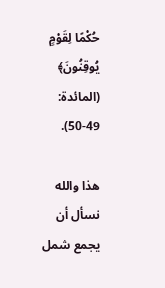حُكْمًا لِقَوْمٍ يُوقِنُونَ﴾ (المائدة: 49-50).

هذا والله نسأل أن يجمع شمل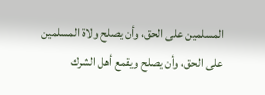المسلمين على الحق، وأن يصلح ولاة المسلمين على الحق، وأن يصلح ويقمع أهل الشرك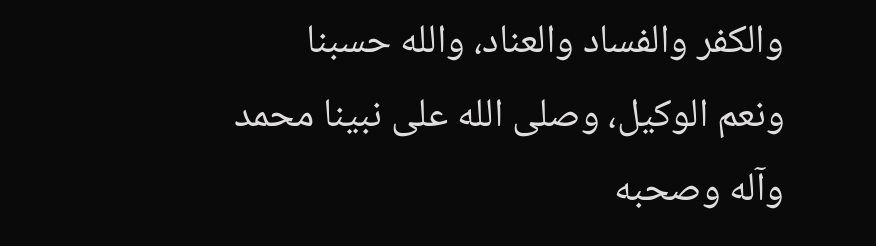والكفر والفساد والعناد، والله حسبنا ونعم الوكيل، وصلى الله على نبينا محمد وآله وصحبه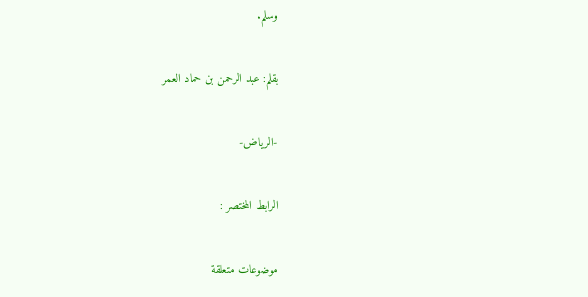وسلم.

بقلم: عبد الرحمن بن حماد العمر

-الرياض-

الرابط المختصر :

موضوعات متعلقة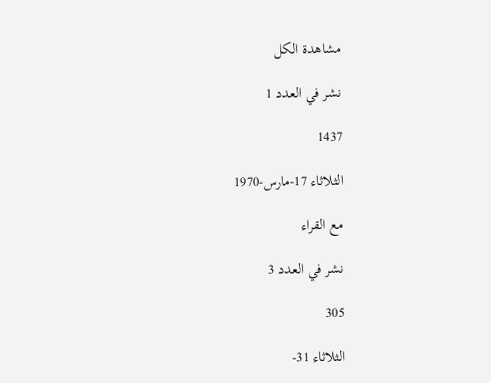مشاهدة الكل

نشر في العدد 1

1437

الثلاثاء 17-مارس-1970

مع القراء

نشر في العدد 3

305

الثلاثاء 31-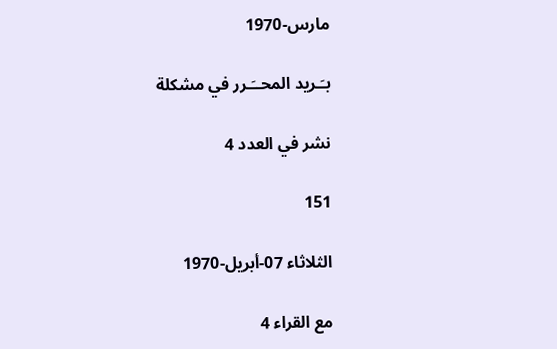مارس-1970

بـَـريد المحــَـرر في مشكلة

نشر في العدد 4

151

الثلاثاء 07-أبريل-1970

مع القراء 4